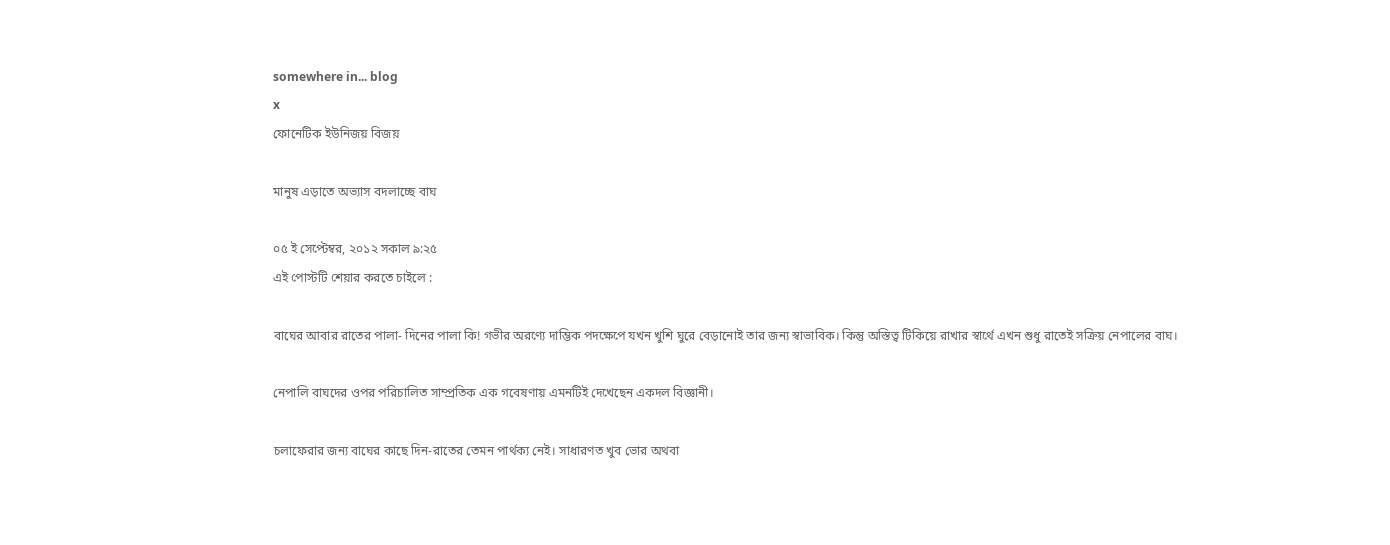somewhere in... blog
x
ফোনেটিক ইউনিজয় বিজয়

মানুষ এড়াতে অভ্যাস বদলাচ্ছে বাঘ

০৫ ই সেপ্টেম্বর, ২০১২ সকাল ৯:২৫
এই পোস্টটি শেয়ার করতে চাইলে :

বাঘের আবার রাতের পালা- দিনের পালা কি! গভীর অরণ্যে দাম্ভিক পদক্ষেপে যখন খুশি ঘুরে বেড়ানোই তার জন্য স্বাভাবিক। কিন্তু অস্তিত্ব টিকিয়ে রাখার স্বার্থে এখন শুধু রাতেই সক্রিয় নেপালের বাঘ।

নেপালি বাঘদের ওপর পরিচালিত সাম্প্রতিক এক গবেষণায় এমনটিই দেখেছেন একদল বিজ্ঞানী।

চলাফেরার জন্য বাঘের কাছে দিন-রাতের তেমন পার্থক্য নেই। সাধারণত খুব ভোর অথবা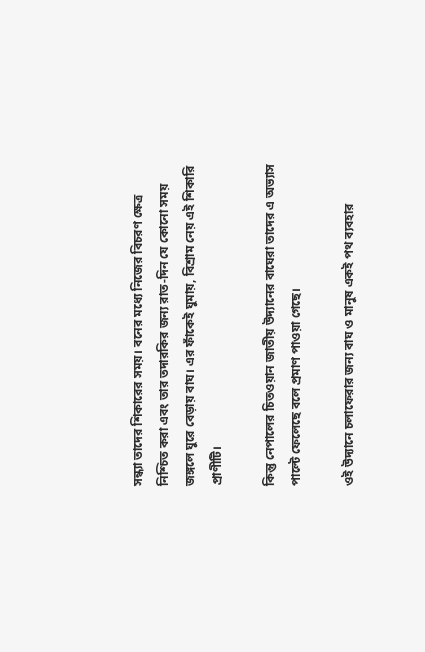সন্ধ্যা তাদের শিকারের সময়। বনের মধ্যে নিজের বিচরণ ক্ষেত্র নিশ্চিত করা এবং তার তদারকির জন্য রাত-দিন যে কোনো সময় জঙ্গলে ঘুরে বেড়ায় বাঘ। এর ফাঁকেই ঘুমায়, বিশ্রাম নেয় এই শিকারি প্রাণীটি।

কিন্তু নেপালের চিতওয়ান জাতীয় উদ্যানের বাঘেরা তাদের এ অভ্যাস পাল্টে ফেলেছে বলে প্রমাণ পাওয়া গেছে।

ওই উদ্যানে চলাফেরার জন্য বাঘ ও মানুষ একই পথ ব্যবহার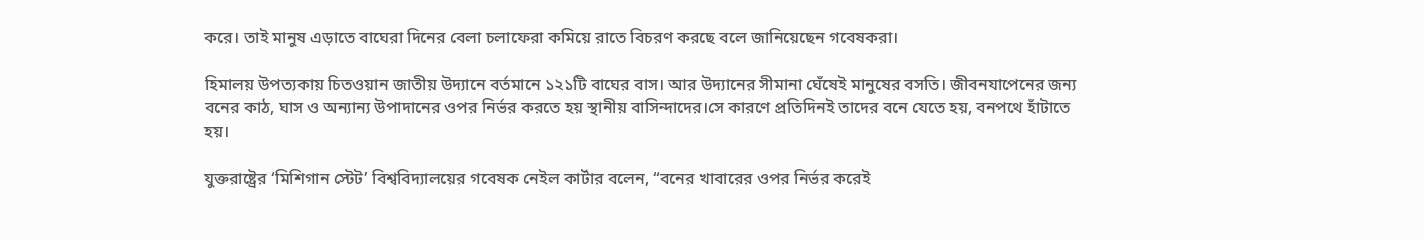করে। তাই মানুষ এড়াতে বাঘেরা দিনের বেলা চলাফেরা কমিয়ে রাতে বিচরণ করছে বলে জানিয়েছেন গবেষকরা।

হিমালয় উপত্যকায় চিতওয়ান জাতীয় উদ্যানে বর্তমানে ১২১টি বাঘের বাস। আর উদ্যানের সীমানা ঘেঁষেই মানুষের বসতি। জীবনযাপেনের জন্য বনের কাঠ, ঘাস ও অন্যান্য উপাদানের ওপর নির্ভর করতে হয় স্থানীয় বাসিন্দাদের।সে কারণে প্রতিদিনই তাদের বনে যেতে হয়, বনপথে হাঁটাতে হয়।

যুক্তরাষ্ট্রের ‘মিশিগান স্টেট’ বিশ্ববিদ্যালয়ের গবেষক নেইল কার্টার বলেন, “বনের খাবারের ওপর নির্ভর করেই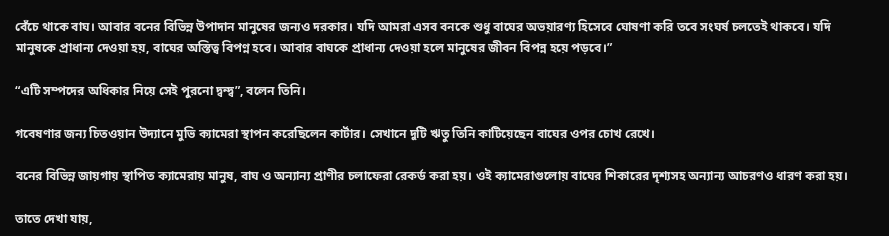বেঁচে থাকে বাঘ। আবার বনের বিভিন্ন উপাদান মানুষের জন্যও দরকার। যদি আমরা এসব বনকে শুধু বাঘের অভয়ারণ্য হিসেবে ঘোষণা করি তবে সংঘর্ষ চলতেই থাকবে। যদি মানুষকে প্রাধান্য দেওয়া হয়, বাঘের অস্তিত্ব বিপণ্ন হবে। আবার বাঘকে প্রাধান্য দেওয়া হলে মানুষের জীবন বিপন্ন হয়ে পড়বে।”

“এটি সম্পদের অধিকার নিয়ে সেই পুরনো দ্বন্দ্ব”, বলেন তিনি।

গবেষণার জন্য চিতওয়ান উদ্যানে মুভি ক্যামেরা স্থাপন করেছিলেন কার্টার। সেখানে দুটি ঋতু তিনি কাটিয়েছেন বাঘের ওপর চোখ রেখে।

বনের বিভিন্ন জায়গায় স্থাপিত ক্যামেরায় মানুষ, বাঘ ও অন্যান্য প্রাণীর চলাফেরা রেকর্ড করা হয়। ওই ক্যামেরাগুলোয় বাঘের শিকারের দৃশ্যসহ অন্যান্য আচরণও ধারণ করা হয়।

তাতে দেখা যায়,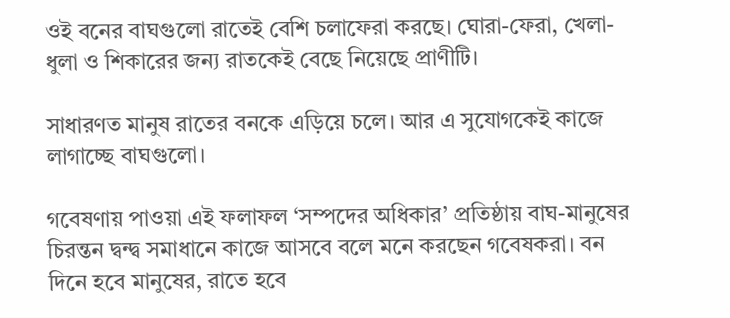ওই বনের বাঘগুলো রাতেই বেশি চলাফেরা করছে। ঘোরা-ফেরা, খেলা-ধুলা ও শিকারের জন্য রাতকেই বেছে নিয়েছে প্রাণীটি।

সাধারণত মানুষ রাতের বনকে এড়িয়ে চলে। আর এ সুযোগকেই কাজে লাগাচ্ছে বাঘগুলো।

গবেষণায় পাওয়া এই ফলাফল ‘সম্পদের অধিকার’ প্রতিষ্ঠায় বাঘ-মানুষের চিরন্তন দ্বন্দ্ব সমাধানে কাজে আসবে বলে মনে করছেন গবেষকরা। বন দিনে হবে মানুষের, রাতে হবে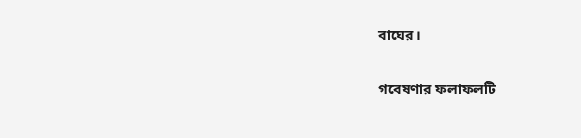বাঘের।

গবেষণার ফলাফলটি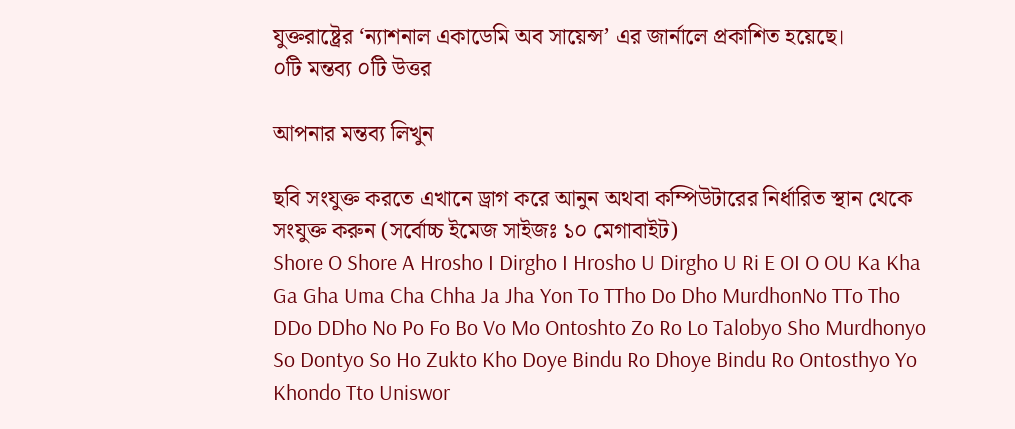যুক্তরাষ্ট্রের ‘ন্যাশনাল একাডেমি অব সায়েন্স’ এর জার্নালে প্রকাশিত হয়েছে।
০টি মন্তব্য ০টি উত্তর

আপনার মন্তব্য লিখুন

ছবি সংযুক্ত করতে এখানে ড্রাগ করে আনুন অথবা কম্পিউটারের নির্ধারিত স্থান থেকে সংযুক্ত করুন (সর্বোচ্চ ইমেজ সাইজঃ ১০ মেগাবাইট)
Shore O Shore A Hrosho I Dirgho I Hrosho U Dirgho U Ri E OI O OU Ka Kha Ga Gha Uma Cha Chha Ja Jha Yon To TTho Do Dho MurdhonNo TTo Tho DDo DDho No Po Fo Bo Vo Mo Ontoshto Zo Ro Lo Talobyo Sho Murdhonyo So Dontyo So Ho Zukto Kho Doye Bindu Ro Dhoye Bindu Ro Ontosthyo Yo Khondo Tto Uniswor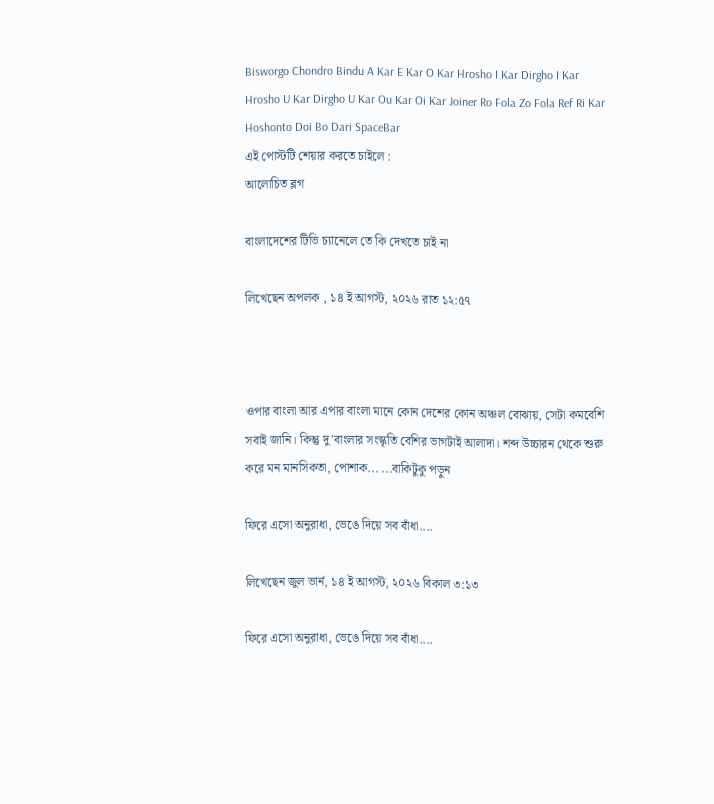Bisworgo Chondro Bindu A Kar E Kar O Kar Hrosho I Kar Dirgho I Kar Hrosho U Kar Dirgho U Kar Ou Kar Oi Kar Joiner Ro Fola Zo Fola Ref Ri Kar Hoshonto Doi Bo Dari SpaceBar
এই পোস্টটি শেয়ার করতে চাইলে :
আলোচিত ব্লগ

বাংলাদেশের টিভি চ্যানেলে তে কি দেখতে চাই না

লিখেছেন অপলক , ১৪ ই আগস্ট, ২০২৬ রাত ১২:৫৭



ওপার বাংলা আর এপার বাংলা মানে কোন দেশের কোন অঞ্চল বোঝায়, সেটা কমবেশি সবাই জানি। কিন্তু দু'বাংলার সংস্কৃতি বেশির ভাগটাই আলাদা। শব্দ উচ্চারন থেকে শুরু করে মন মানসিকতা, পোশাক... ...বাকিটুকু পড়ুন

ফিরে এসো অনুরাধা, ভেঙে দিয়ে সব বাঁধা....

লিখেছেন জুল ভার্ন, ১৪ ই আগস্ট, ২০২৬ বিকাল ৩:১৩

ফিরে এসো অনুরাধা, ভেঙে দিয়ে সব বাঁধা....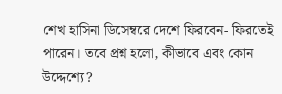শেখ হাসিনা ডিসেম্বরে দেশে ফিরবেন- ফিরতেই পারেন। তবে প্রশ্ন হলো, কীভাবে এবং কোন উদ্দেশ্যে?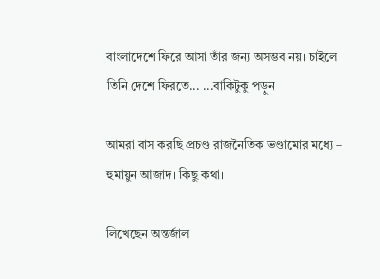বাংলাদেশে ফিরে আসা তাঁর জন্য অসম্ভব নয়। চাইলে তিনি দেশে ফিরতে... ...বাকিটুকু পড়ুন

আমরা বাস করছি প্রচণ্ড রাজনৈতিক ভণ্ডামোর মধ্যে – হুমায়ুন আজাদ। কিছু কথা।

লিখেছেন অন্তর্জাল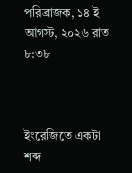পরিব্রাজক, ১৪ ই আগস্ট, ২০২৬ রাত ৮:৩৮



ইংরেজিতে একটা শব্দ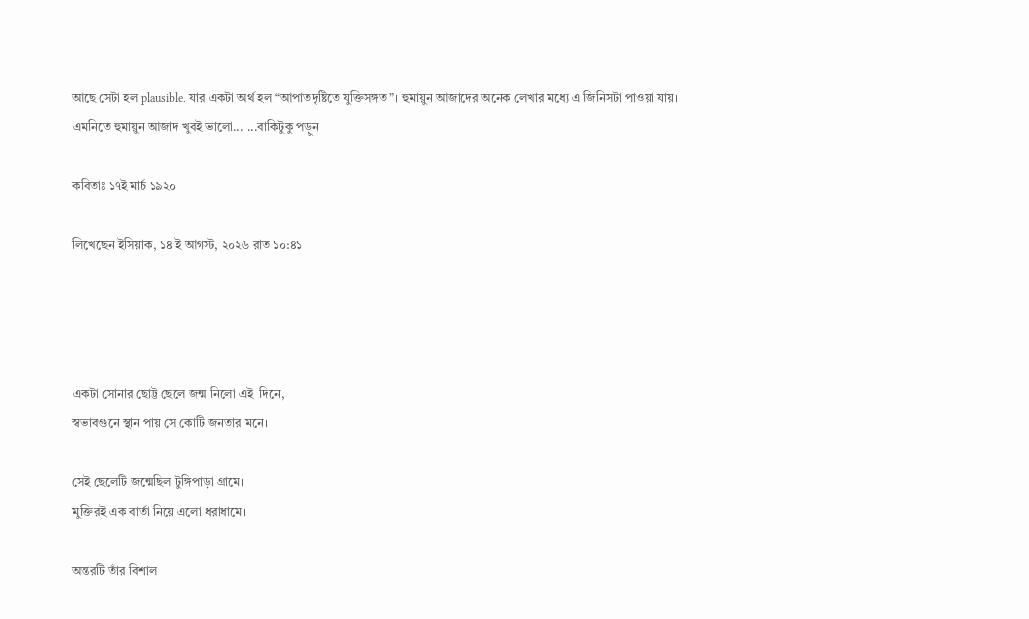আছে সেটা হল plausible. যার একটা অর্থ হল “আপাতদৃষ্টিতে যুক্তিসঙ্গত”। হুমায়ুন আজাদের অনেক লেখার মধ্যে এ জিনিসটা পাওয়া যায়। এমনিতে হুমায়ুন আজাদ খুবই ভালো... ...বাকিটুকু পড়ুন

কবিতাঃ ১৭ই মার্চ ১৯২০

লিখেছেন ইসিয়াক, ১৪ ই আগস্ট, ২০২৬ রাত ১০:৪১




একটা সোনার ছোট্ট ছেলে জন্ম নিলো এই  দিনে,
স্বভাবগুনে স্থান পায় সে কোটি জনতার মনে।

সেই ছেলেটি জন্মেছিল টুঙ্গিপাড়া গ্রামে।
মুক্তিরই এক বার্তা নিয়ে এলো ধরাধামে।

অন্তরটি তাঁর বিশাল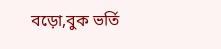বড়ো,বুক ভর্তি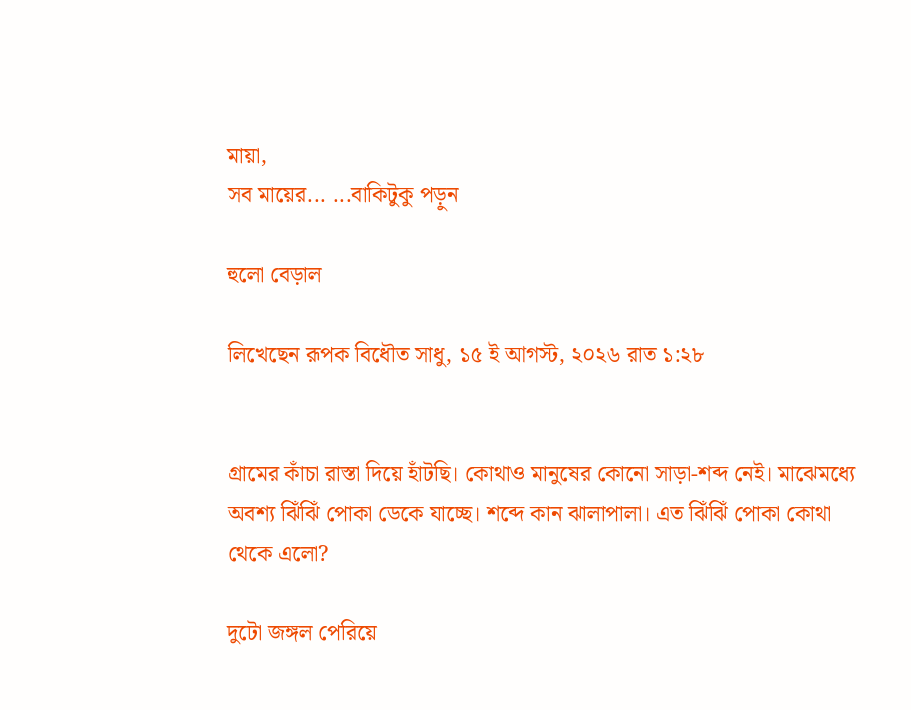মায়া,
সব মায়ের... ...বাকিটুকু পড়ুন

হুলো বেড়াল

লিখেছেন রূপক বিধৌত সাধু, ১৫ ই আগস্ট, ২০২৬ রাত ১:২৮


গ্রামের কাঁচা রাস্তা দিয়ে হাঁটছি। কোথাও মানুষের কোনো সাড়া-শব্দ নেই। মাঝেমধ্যে অবশ্য ঝিঁঝিঁ পোকা ডেকে যাচ্ছে। শব্দে কান ঝালাপালা। এত ঝিঁঝিঁ পোকা কোথা থেকে এলো?

দুটো জঙ্গল পেরিয়ে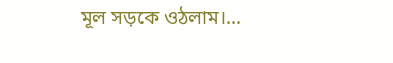মূল সড়কে ওঠলাম।...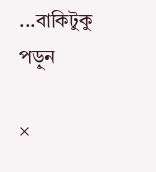...বাকিটুকু পড়ুন

×